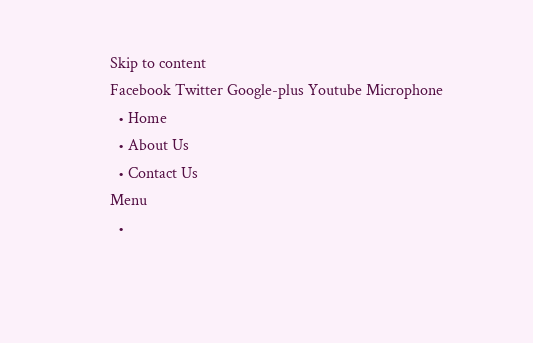Skip to content
Facebook Twitter Google-plus Youtube Microphone
  • Home
  • About Us
  • Contact Us
Menu
  •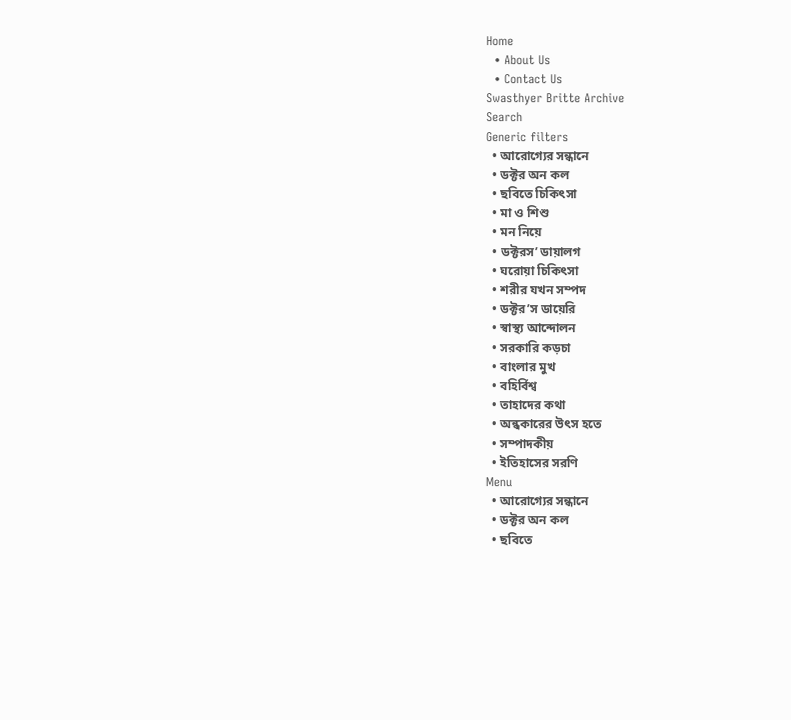Home
  • About Us
  • Contact Us
Swasthyer Britte Archive
Search
Generic filters
  • আরোগ্যের সন্ধানে
  • ডক্টর অন কল
  • ছবিতে চিকিৎসা
  • মা ও শিশু
  • মন নিয়ে
  • ডক্টরস’ ডায়ালগ
  • ঘরোয়া চিকিৎসা
  • শরীর যখন সম্পদ
  • ডক্টর’স ডায়েরি
  • স্বাস্থ্য আন্দোলন
  • সরকারি কড়চা
  • বাংলার মুখ
  • বহির্বিশ্ব
  • তাহাদের কথা
  • অন্ধকারের উৎস হতে
  • সম্পাদকীয়
  • ইতিহাসের সরণি
Menu
  • আরোগ্যের সন্ধানে
  • ডক্টর অন কল
  • ছবিতে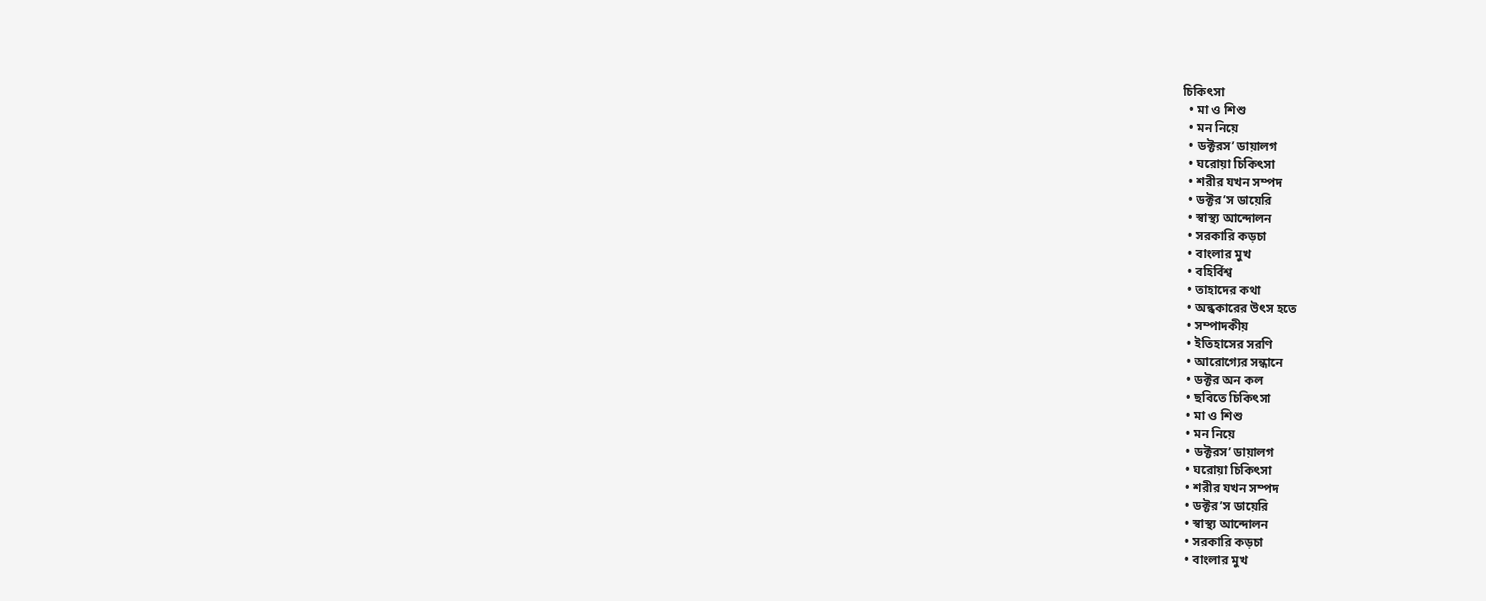চিকিৎসা
  • মা ও শিশু
  • মন নিয়ে
  • ডক্টরস’ ডায়ালগ
  • ঘরোয়া চিকিৎসা
  • শরীর যখন সম্পদ
  • ডক্টর’স ডায়েরি
  • স্বাস্থ্য আন্দোলন
  • সরকারি কড়চা
  • বাংলার মুখ
  • বহির্বিশ্ব
  • তাহাদের কথা
  • অন্ধকারের উৎস হতে
  • সম্পাদকীয়
  • ইতিহাসের সরণি
  • আরোগ্যের সন্ধানে
  • ডক্টর অন কল
  • ছবিতে চিকিৎসা
  • মা ও শিশু
  • মন নিয়ে
  • ডক্টরস’ ডায়ালগ
  • ঘরোয়া চিকিৎসা
  • শরীর যখন সম্পদ
  • ডক্টর’স ডায়েরি
  • স্বাস্থ্য আন্দোলন
  • সরকারি কড়চা
  • বাংলার মুখ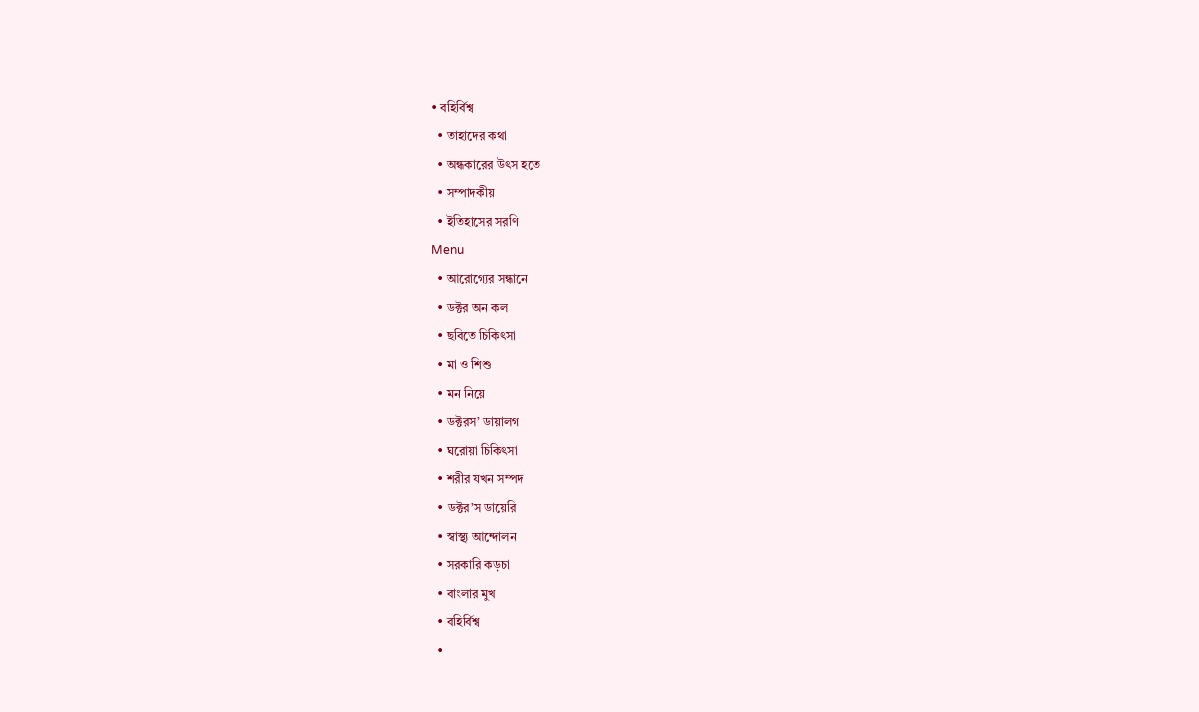• বহির্বিশ্ব
  • তাহাদের কথা
  • অন্ধকারের উৎস হতে
  • সম্পাদকীয়
  • ইতিহাসের সরণি
Menu
  • আরোগ্যের সন্ধানে
  • ডক্টর অন কল
  • ছবিতে চিকিৎসা
  • মা ও শিশু
  • মন নিয়ে
  • ডক্টরস’ ডায়ালগ
  • ঘরোয়া চিকিৎসা
  • শরীর যখন সম্পদ
  • ডক্টর’স ডায়েরি
  • স্বাস্থ্য আন্দোলন
  • সরকারি কড়চা
  • বাংলার মুখ
  • বহির্বিশ্ব
  •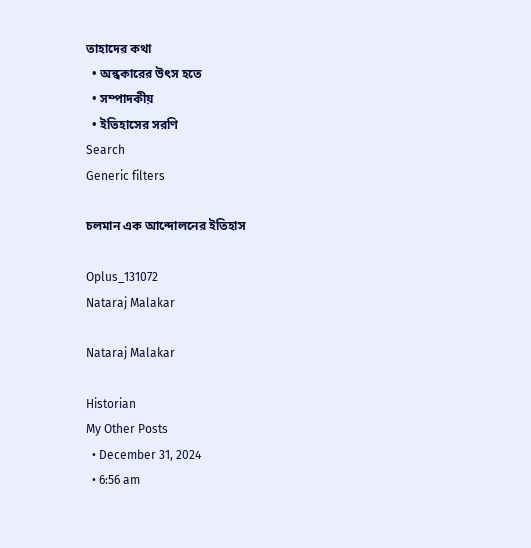তাহাদের কথা
  • অন্ধকারের উৎস হতে
  • সম্পাদকীয়
  • ইতিহাসের সরণি
Search
Generic filters

চলমান এক আন্দোলনের ইতিহাস

Oplus_131072
Nataraj Malakar

Nataraj Malakar

Historian
My Other Posts
  • December 31, 2024
  • 6:56 am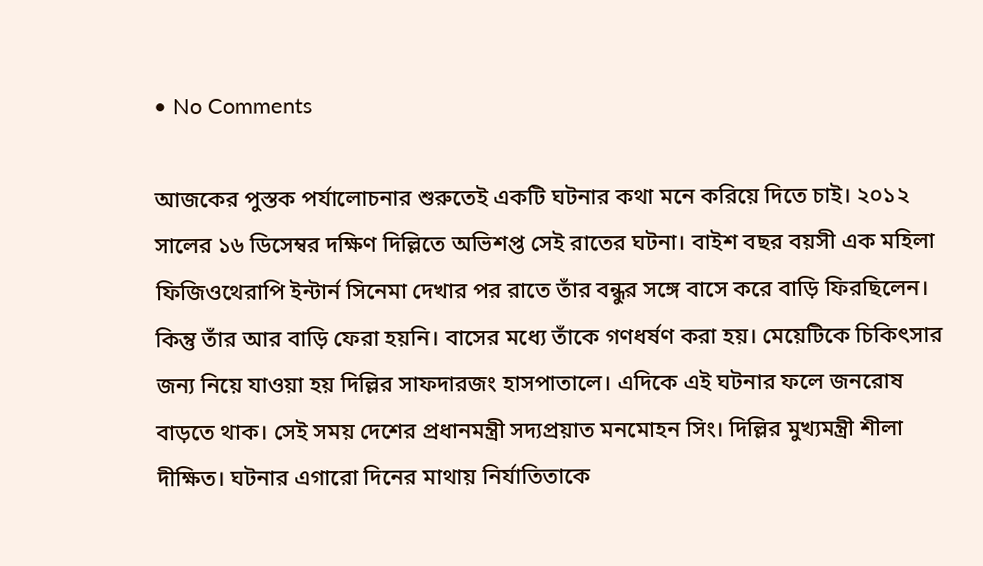• No Comments

আজকের পুস্তক পর্যালোচনার শুরুতেই একটি ঘটনার কথা মনে করিয়ে দিতে চাই। ২০১২ সালের ১৬ ডিসেম্বর দক্ষিণ দিল্লিতে অভিশপ্ত সেই রাতের ঘটনা। বাইশ বছর বয়সী এক মহিলা ফিজিওথেরাপি ইন্টার্ন সিনেমা দেখার পর রাতে তাঁর বন্ধুর সঙ্গে বাসে করে বাড়ি ফিরছিলেন। কিন্তু তাঁর আর বাড়ি ফেরা হয়নি। বাসের মধ্যে তাঁকে গণধর্ষণ করা হয়। মেয়েটিকে চিকিৎসার জন্য নিয়ে যাওয়া হয় দিল্লির সাফদারজং হাসপাতালে। এদিকে এই ঘটনার ফলে জনরোষ বাড়তে থাক। সেই সময় দেশের প্রধানমন্ত্রী সদ্যপ্রয়াত মনমোহন সিং। দিল্লির মুখ্যমন্ত্রী শীলা দীক্ষিত। ঘটনার এগারো দিনের মাথায় নির্যাতিতাকে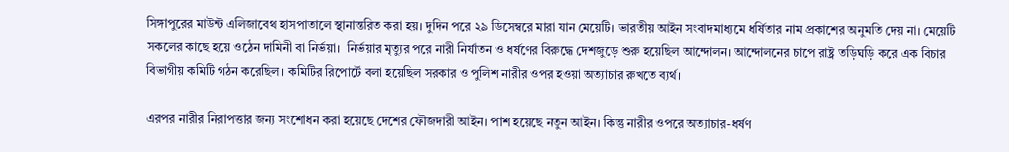সিঙ্গাপুরের মাউন্ট এলিজাবেথ হাসপাতালে স্থানান্তরিত করা হয়। দুদিন পরে ২৯ ডিসেম্বরে মারা যান মেয়েটি। ভারতীয় আইন সংবাদমাধ্যমে ধর্ষিতার নাম প্রকাশের অনুমতি দেয় না। মেয়েটি সকলের কাছে হয়ে ওঠেন দামিনী বা নির্ভয়া।  নির্ভয়ার মৃত্যুর পরে নারী নির্যাতন ও ধর্ষণের বিরুদ্ধে দেশজুড়ে শুরু হয়েছিল আন্দোলন। আন্দোলনের চাপে রাষ্ট্র তড়িঘড়ি করে এক বিচার বিভাগীয় কমিটি গঠন করেছিল। কমিটির রিপোর্টে বলা হয়েছিল সরকার ও পুলিশ নারীর ওপর হওয়া অত্যাচার রুখতে ব্যর্থ।

এরপর নারীর নিরাপত্তার জন্য সংশোধন করা হয়েছে দেশের ফৌজদারী আইন। পাশ হয়েছে নতুন আইন। কিন্তু নারীর ওপরে অত্যাচার-ধর্ষণ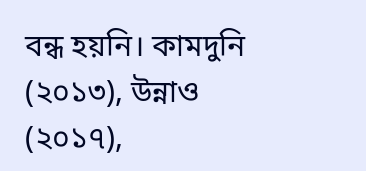বন্ধ হয়নি। কামদুনি (২০১৩), উন্নাও (২০১৭),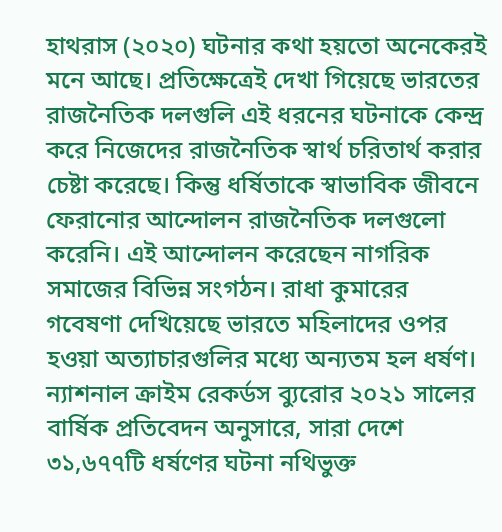হাথরাস (২০২০) ঘটনার কথা হয়তো অনেকেরই মনে আছে। প্রতিক্ষেত্রেই দেখা গিয়েছে ভারতের রাজনৈতিক দলগুলি এই ধরনের ঘটনাকে কেন্দ্র করে নিজেদের রাজনৈতিক স্বার্থ চরিতার্থ করার চেষ্টা করেছে। কিন্তু ধর্ষিতাকে স্বাভাবিক জীবনে  ফেরানোর আন্দোলন রাজনৈতিক দলগুলো করেনি। এই আন্দোলন করেছেন নাগরিক সমাজের বিভিন্ন সংগঠন। রাধা কুমারের গবেষণা দেখিয়েছে ভারতে মহিলাদের ওপর  হওয়া অত্যাচারগুলির মধ্যে অন্যতম হল ধর্ষণ। ন্যাশনাল ক্রাইম রেকর্ডস ব্যুরোর ২০২১ সালের বার্ষিক প্রতিবেদন অনুসারে, সারা দেশে ৩১,৬৭৭টি ধর্ষণের ঘটনা নথিভুক্ত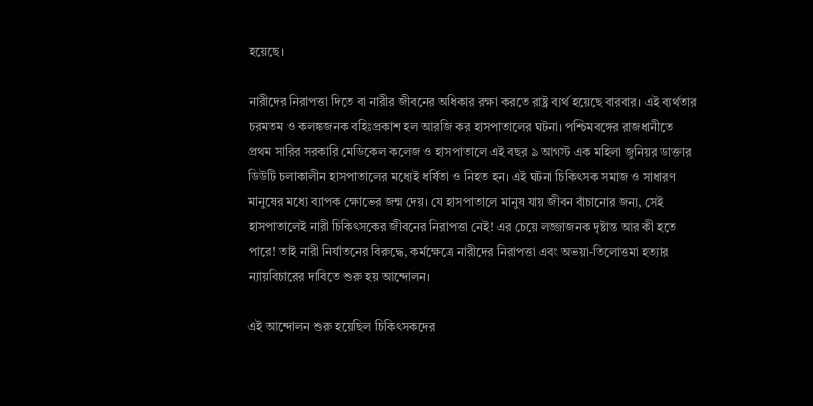হয়েছে।

নারীদের নিরাপত্তা দিতে বা নারীর জীবনের অধিকার রক্ষা করতে রাষ্ট্র ব্যর্থ হয়েছে বারবার। এই ব্যর্থতার চরমতম ও কলঙ্কজনক বহিঃপ্রকাশ হল আরজি কর হাসপাতালের ঘটনা। পশ্চিমবঙ্গের রাজধানীতে প্রথম সারির সরকারি মেডিকেল কলেজ ও হাসপাতালে এই বছর ৯ আগস্ট এক মহিলা জুনিয়র ডাক্তার ডিউটি চলাকালীন হাসপাতালের মধ্যেই ধর্ষিতা ও নিহত হন। এই ঘটনা চিকিৎসক সমাজ ও সাধারণ মানুষের মধ্যে ব্যাপক ক্ষোভের জন্ম দেয়। যে হাসপাতালে মানুষ যায় জীবন বাঁচানোর জন্য, সেই হাসপাতালেই নারী চিকিৎসকের জীবনের নিরাপত্তা নেই! এর চেয়ে লজ্জাজনক দৃষ্টান্ত আর কী হতে পারে! তাই নারী নির্যাতনের বিরুদ্ধে, কর্মক্ষেত্রে নারীদের নিরাপত্তা এবং অভয়া-তিলোত্তমা হত্যার ন্যায়বিচারের দাবিতে শুরু হয় আন্দোলন।

এই আন্দোলন শুরু হয়েছিল চিকিৎসকদের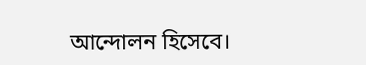আন্দোলন হিসেবে।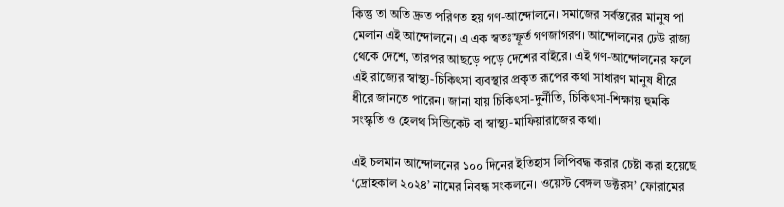কিন্তু তা অতি দ্রুত পরিণত হয় গণ-আন্দোলনে। সমাজের সর্বস্তরের মানুষ পা মেলান এই আন্দোলনে। এ এক স্বতঃস্ফূর্ত গণজাগরণ। আন্দোলনের ঢেউ রাজ্য থেকে দেশে, তারপর আছড়ে পড়ে দেশের বাইরে। এই গণ-আন্দোলনের ফলে এই রাজ্যের স্বাস্থ্য-চিকিৎসা ব্যবস্থার প্রকৃত রূপের কথা সাধারণ মানুষ ধীরে ধীরে জানতে পারেন। জানা যায় চিকিৎসা-দুর্নীতি, চিকিৎসা-শিক্ষায় হুমকি সংস্কৃতি ও হেলথ সিন্ডিকেট বা স্বাস্থ্য-মাফিয়ারাজের কথা।

এই চলমান আন্দোলনের ১০০ দিনের ইতিহাস লিপিবদ্ধ করার চেষ্টা করা হয়েছে ‘দ্রোহকাল ২০২৪’ নামের নিবন্ধ সংকলনে। ওয়েস্ট বেঙ্গল ডক্টরস’ ফোরামের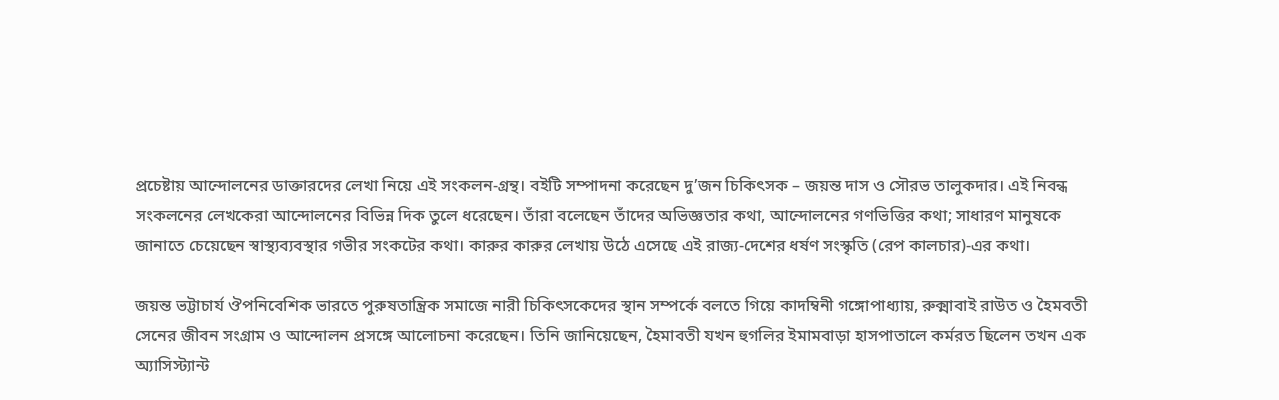প্রচেষ্টায় আন্দোলনের ডাক্তারদের লেখা নিয়ে এই সংকলন-গ্রন্থ। বইটি সম্পাদনা করেছেন দু’জন চিকিৎসক – জয়ন্ত দাস ও সৌরভ তালুকদার। এই নিবন্ধ সংকলনের লেখকেরা আন্দোলনের বিভিন্ন দিক তুলে ধরেছেন। তাঁরা বলেছেন তাঁদের অভিজ্ঞতার কথা, আন্দোলনের গণভিত্তির কথা; সাধারণ মানুষকে জানাতে চেয়েছেন স্বাস্থ্যব্যবস্থার গভীর সংকটের কথা। কারুর কারুর লেখায় উঠে এসেছে এই রাজ্য-দেশের ধর্ষণ সংস্কৃতি (রেপ কালচার)-এর কথা।

জয়ন্ত ভট্টাচার্য ঔপনিবেশিক ভারতে পুরুষতান্ত্রিক সমাজে নারী চিকিৎসকেদের স্থান সম্পর্কে বলতে গিয়ে কাদম্বিনী গঙ্গোপাধ্যায়, রুক্মাবাই রাউত ও হৈমবতী সেনের জীবন সংগ্রাম ও আন্দোলন প্রসঙ্গে আলোচনা করেছেন। তিনি জানিয়েছেন, হৈমাবতী যখন হুগলির ইমামবাড়া হাসপাতালে কর্মরত ছিলেন তখন এক অ্যাসিস্ট্যান্ট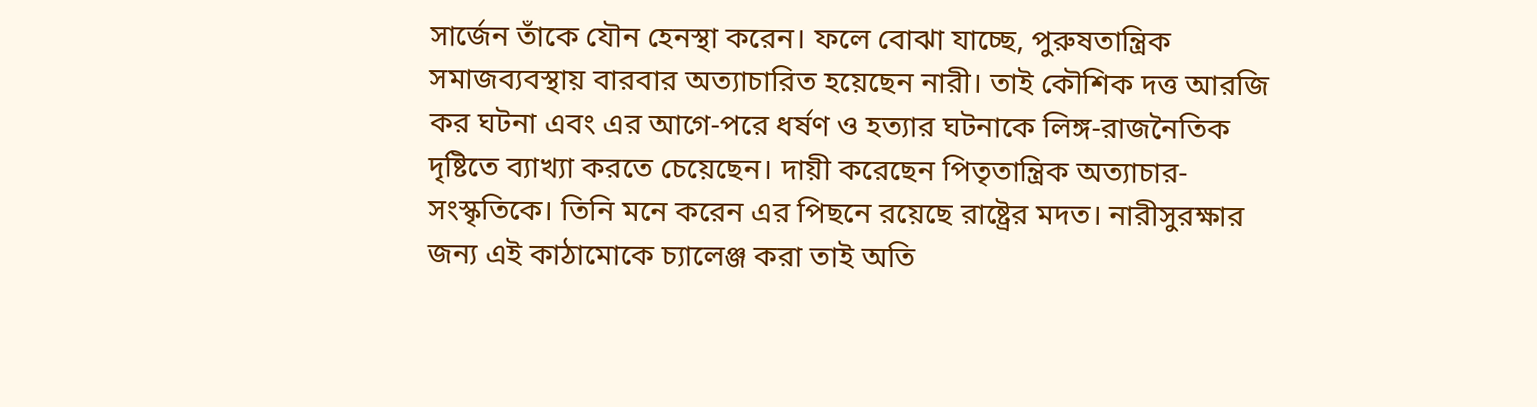সার্জেন তাঁকে যৌন হেনস্থা করেন। ফলে বোঝা যাচ্ছে, পুরুষতান্ত্রিক সমাজব্যবস্থায় বারবার অত্যাচারিত হয়েছেন নারী। তাই কৌশিক দত্ত আরজি কর ঘটনা এবং এর আগে-পরে ধর্ষণ ও হত্যার ঘটনাকে লিঙ্গ-রাজনৈতিক দৃষ্টিতে ব্যাখ্যা করতে চেয়েছেন। দায়ী করেছেন পিতৃতান্ত্রিক অত্যাচার-সংস্কৃতিকে। তিনি মনে করেন এর পিছনে রয়েছে রাষ্ট্রের মদত। নারীসুরক্ষার জন্য এই কাঠামোকে চ্যালেঞ্জ করা তাই অতি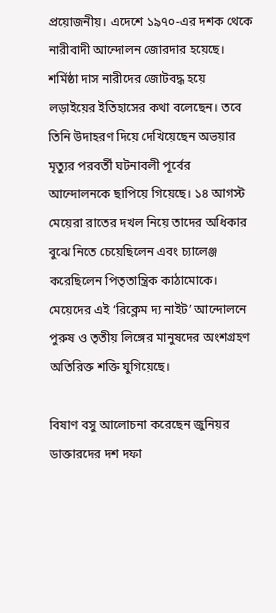প্রয়োজনীয়। এদেশে ১৯৭০-এর দশক থেকে নারীবাদী আন্দোলন জোরদার হয়েছে। শর্মিষ্ঠা দাস নারীদের জোটবদ্ধ হয়ে লড়াইয়ের ইতিহাসের কথা বলেছেন। তবে তিনি উদাহরণ দিয়ে দেখিয়েছেন অভয়ার মৃত্যুর পরবর্তী ঘটনাবলী পূর্বের আন্দোলনকে ছাপিয়ে গিয়েছে। ১৪ আগস্ট মেয়েরা রাতের দখল নিয়ে তাদের অধিকার বুঝে নিতে চেয়েছিলেন এবং চ্যালেঞ্জ করেছিলেন পিতৃতান্ত্রিক কাঠামোকে। মেয়েদের এই ‘রিক্লেম দ্য নাইট’ আন্দোলনে পুরুষ ও তৃতীয় লিঙ্গের মানুষদের অংশগ্রহণ অতিরিক্ত শক্তি যুগিয়েছে।

বিষাণ বসু আলোচনা করেছেন জুনিয়র ডাক্তারদের দশ দফা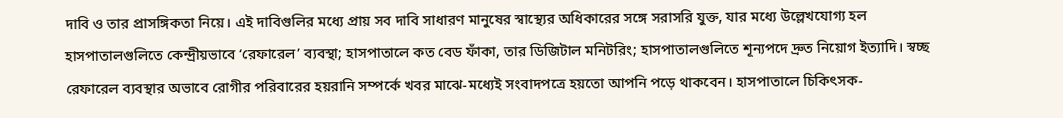দাবি ও তার প্রাসঙ্গিকতা নিয়ে। এই দাবিগুলির মধ্যে প্রায় সব দাবি সাধারণ মানুষের স্বাস্থ্যের অধিকারের সঙ্গে সরাসরি যুক্ত, যার মধ্যে উল্লেখযোগ্য হল হাসপাতালগুলিতে কেন্দ্রীয়ভাবে ‘রেফারেল’ ব্যবস্থা; হাসপাতালে কত বেড ফাঁকা, তার ডিজিটাল মনিটরিং; হাসপাতালগুলিতে শূন্যপদে দ্রুত নিয়োগ ইত্যাদি। স্বচ্ছ রেফারেল ব্যবস্থার অভাবে রোগীর পরিবারের হয়রানি সম্পর্কে খবর মাঝে-মধ্যেই সংবাদপত্রে হয়তো আপনি পড়ে থাকবেন। হাসপাতালে চিকিৎসক-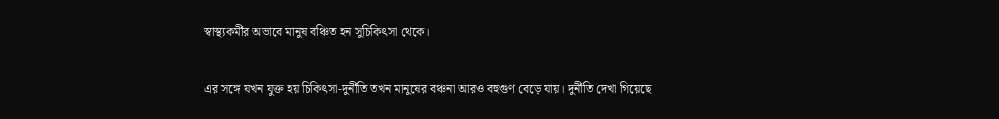স্বাস্থ্যকর্মীর অভাবে মানুষ বঞ্চিত হন সুচিকিৎসা থেকে।

এর সঙ্গে যখন যুক্ত হয় চিকিৎসা-দুর্নীতি তখন মানুষের বঞ্চনা আরও বহুগুণ বেড়ে যায়। দুর্নীতি দেখা গিয়েছে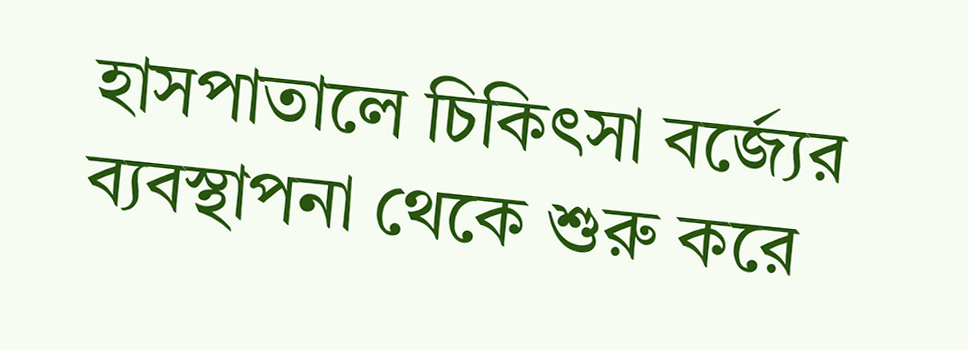হাসপাতালে চিকিৎসা বর্জ্যের ব্যবস্থাপনা থেকে শুরু করে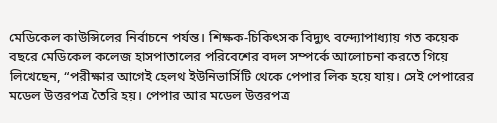মেডিকেল কাউন্সিলের নির্বাচনে পর্যন্ত। শিক্ষক-চিকিৎসক বিদ্যুৎ বন্দ্যোপাধ্যায় গত কয়েক বছরে মেডিকেল কলেজ হাসপাতালের পরিবেশের বদল সম্পর্কে আলোচনা করতে গিয়ে লিখেছেন, “পরীক্ষার আগেই হেলথ ইউনিভার্সিটি থেকে পেপার লিক হয়ে যায়। সেই পেপারের মডেল উত্তরপত্র তৈরি হয়। পেপার আর মডেল উত্তরপত্র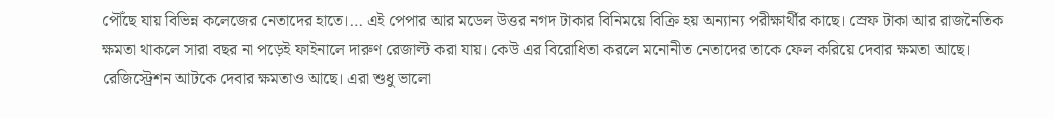পৌঁছে যায় বিভিন্ন কলেজের নেতাদের হাতে।… এই পেপার আর মডেল উত্তর নগদ টাকার বিনিময়ে বিক্রি হয় অন্যান্য পরীক্ষার্থীর কাছে। স্রেফ টাকা আর রাজনৈতিক ক্ষমতা থাকলে সারা বছর না পড়েই ফাইনালে দারুণ রেজাল্ট করা যায়। কেউ এর বিরোধিতা করলে মনোনীত নেতাদের তাকে ফেল করিয়ে দেবার ক্ষমতা আছে। রেজিস্ট্রেশন আটকে দেবার ক্ষমতাও আছে। এরা শুধু ভালো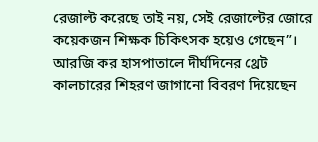রেজাল্ট করেছে তাই নয়, সেই রেজাল্টের জোরে কয়েকজন শিক্ষক চিকিৎসক হয়েও গেছেন”। আরজি কর হাসপাতালে দীর্ঘদিনের থ্রেট কালচারের শিহরণ জাগানো বিবরণ দিয়েছেন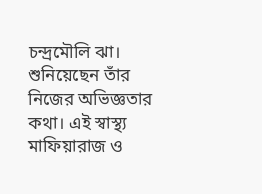চন্দ্রমৌলি ঝা। শুনিয়েছেন তাঁর নিজের অভিজ্ঞতার কথা। এই স্বাস্থ্য মাফিয়ারাজ ও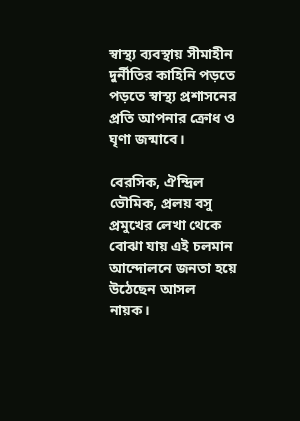স্বাস্থ্য ব্যবস্থায় সীমাহীন দুর্নীতির কাহিনি পড়তে পড়তে স্বাস্থ্য প্রশাসনের প্রতি আপনার ক্রোধ ও ঘৃণা জন্মাবে।

বেরসিক, ঐন্দ্রিল ভৌমিক, প্রলয় বসু প্রমুখের লেখা থেকে বোঝা যায় এই চলমান আন্দোলনে জনতা হয়ে উঠেছেন আসল নায়ক।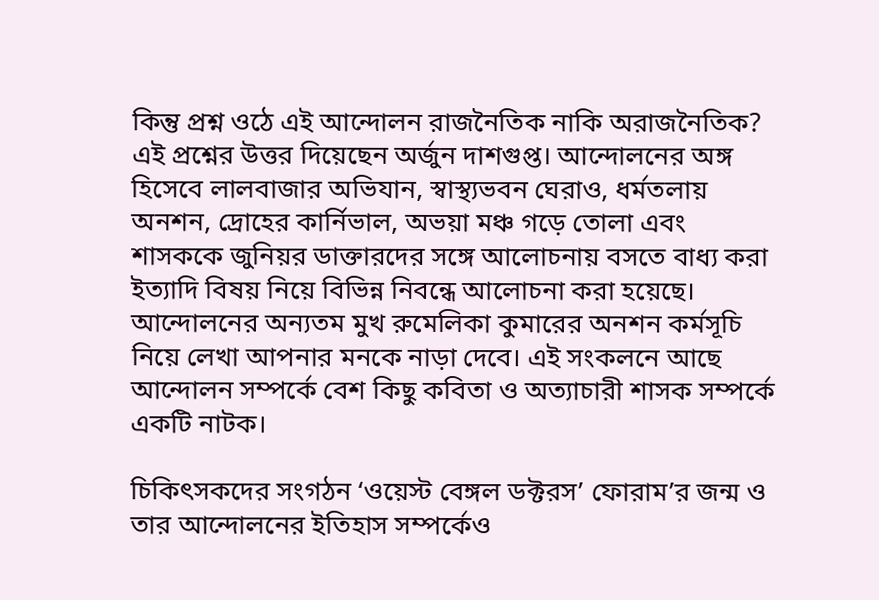কিন্তু প্রশ্ন ওঠে এই আন্দোলন রাজনৈতিক নাকি অরাজনৈতিক? এই প্রশ্নের উত্তর দিয়েছেন অর্জুন দাশগুপ্ত। আন্দোলনের অঙ্গ হিসেবে লালবাজার অভিযান, স্বাস্থ্যভবন ঘেরাও, ধর্মতলায় অনশন, দ্রোহের কার্নিভাল, অভয়া মঞ্চ গড়ে তোলা এবং শাসককে জুনিয়র ডাক্তারদের সঙ্গে আলোচনায় বসতে বাধ্য করা ইত্যাদি বিষয় নিয়ে বিভিন্ন নিবন্ধে আলোচনা করা হয়েছে। আন্দোলনের অন্যতম মুখ রুমেলিকা কুমারের অনশন কর্মসূচি নিয়ে লেখা আপনার মনকে নাড়া দেবে। এই সংকলনে আছে আন্দোলন সম্পর্কে বেশ কিছু কবিতা ও অত্যাচারী শাসক সম্পর্কে একটি নাটক।

চিকিৎসকদের সংগঠন ‘ওয়েস্ট বেঙ্গল ডক্টরস’ ফোরাম’র জন্ম ও তার আন্দোলনের ইতিহাস সম্পর্কেও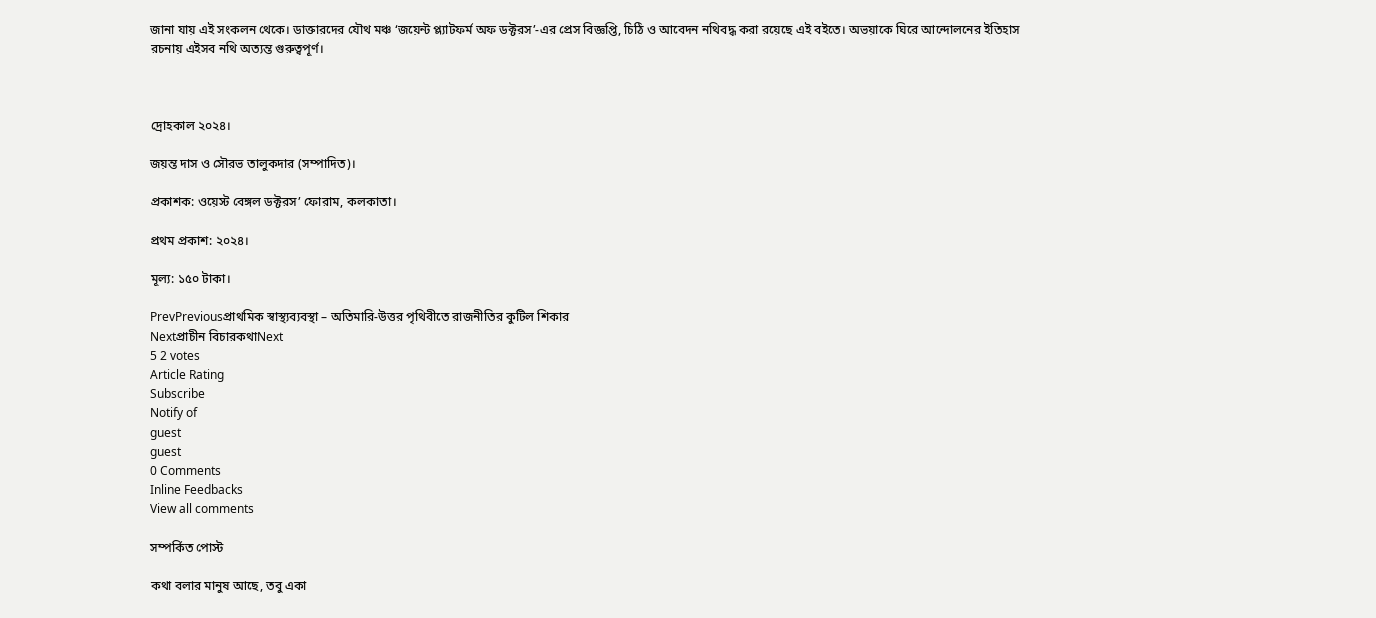জানা যায় এই সংকলন থেকে। ডাক্তারদের যৌথ মঞ্চ ‘জয়েন্ট প্ল্যাটফর্ম অফ ডক্টরস’-এর প্রেস বিজ্ঞপ্তি, চিঠি ও আবেদন নথিবদ্ধ করা রয়েছে এই বইতে। অভয়াকে ঘিরে আন্দোলনের ইতিহাস রচনায় এইসব নথি অত্যন্ত গুরুত্বপূর্ণ।



দ্রোহকাল ২০২৪।

জয়ন্ত দাস ও সৌরভ তালুকদার (সম্পাদিত)।

প্রকাশক: ওয়েস্ট বেঙ্গল ডক্টরস’ ফোরাম, কলকাতা।

প্রথম প্রকাশ: ২০২৪।

মূল্য: ১৫০ টাকা।

PrevPreviousপ্রাথমিক স্বাস্থ্যব্যবস্থা – অতিমারি-উত্তর পৃথিবীতে রাজনীতির কুটিল শিকার
Nextপ্রাচীন বিচারকথাNext
5 2 votes
Article Rating
Subscribe
Notify of
guest
guest
0 Comments
Inline Feedbacks
View all comments

সম্পর্কিত পোস্ট

কথা বলার মানুষ আছে, তবু একা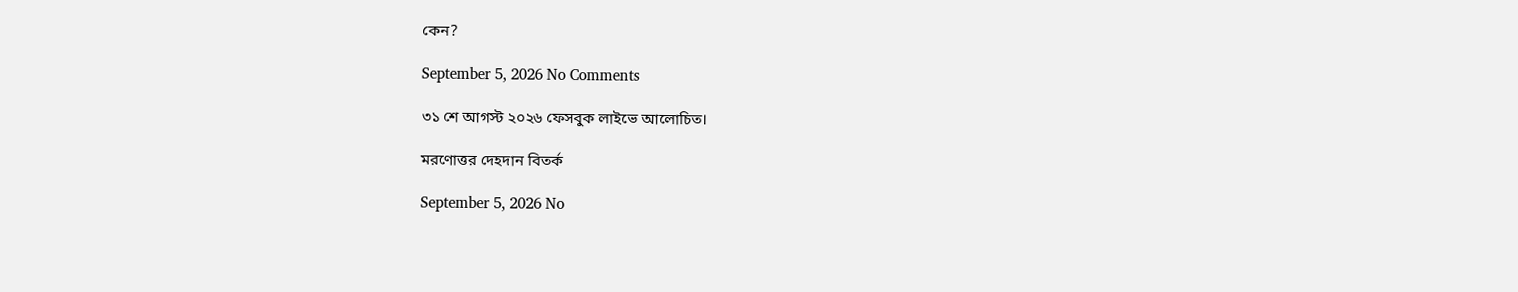কেন?

September 5, 2026 No Comments

৩১ শে আগস্ট ২০২৬ ফেসবুক লাইভে আলোচিত।

মরণোত্তর দেহদান বিতর্ক

September 5, 2026 No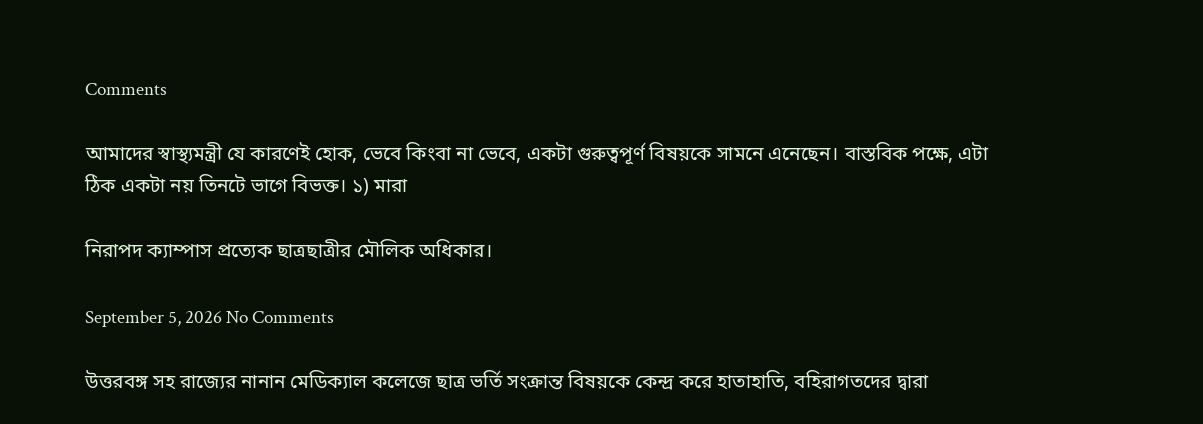Comments

আমাদের স্বাস্থ্যমন্ত্রী যে কারণেই হোক, ভেবে কিংবা না ভেবে, একটা গুরুত্বপূর্ণ বিষয়কে সামনে এনেছেন। বাস্তবিক পক্ষে, এটা ঠিক একটা নয় তিনটে ভাগে বিভক্ত। ১) মারা

নিরাপদ ক্যাম্পাস প্রত্যেক ছাত্রছাত্রীর মৌলিক অধিকার।

September 5, 2026 No Comments

উত্তরবঙ্গ সহ রাজ্যের নানান মেডিক্যাল কলেজে ছাত্র ভর্তি সংক্রান্ত বিষয়কে কেন্দ্র করে হাতাহাতি, বহিরাগতদের দ্বারা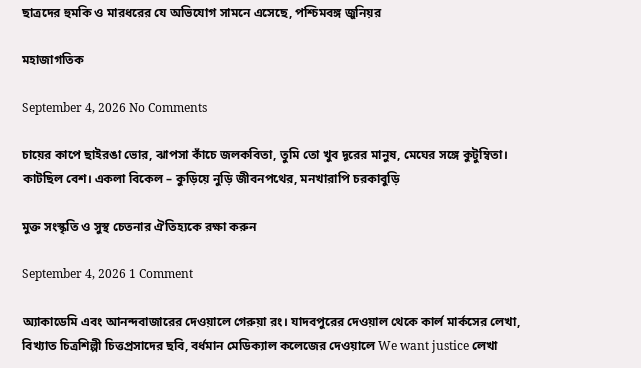ছাত্রদের হুমকি ও মারধরের যে অভিযোগ সামনে এসেছে, পশ্চিমবঙ্গ জুনিয়র

মহাজাগতিক

September 4, 2026 No Comments

চায়ের কাপে ছাইরঙা ভোর, ঝাপসা কাঁচে জলকবিতা, তুমি তো খুব দূরের মানুষ, মেঘের সঙ্গে কুটুম্বিতা। কাটছিল বেশ। একলা বিকেল – কুড়িয়ে নুড়ি জীবনপথের, মনখারাপি চরকাবুড়ি

মুক্ত সংস্কৃতি ও সুস্থ চেতনার ঐতিহ্যকে রক্ষা করুন

September 4, 2026 1 Comment

অ্যাকাডেমি এবং আনন্দবাজারের দেওয়ালে গেরুয়া রং। যাদবপুরের দেওয়াল থেকে কার্ল মার্কসের লেখা, বিখ্যাত চিত্রশিল্পী চিত্তপ্রসাদের ছবি, বর্ধমান মেডিক্যাল কলেজের দেওয়ালে We want justice লেখা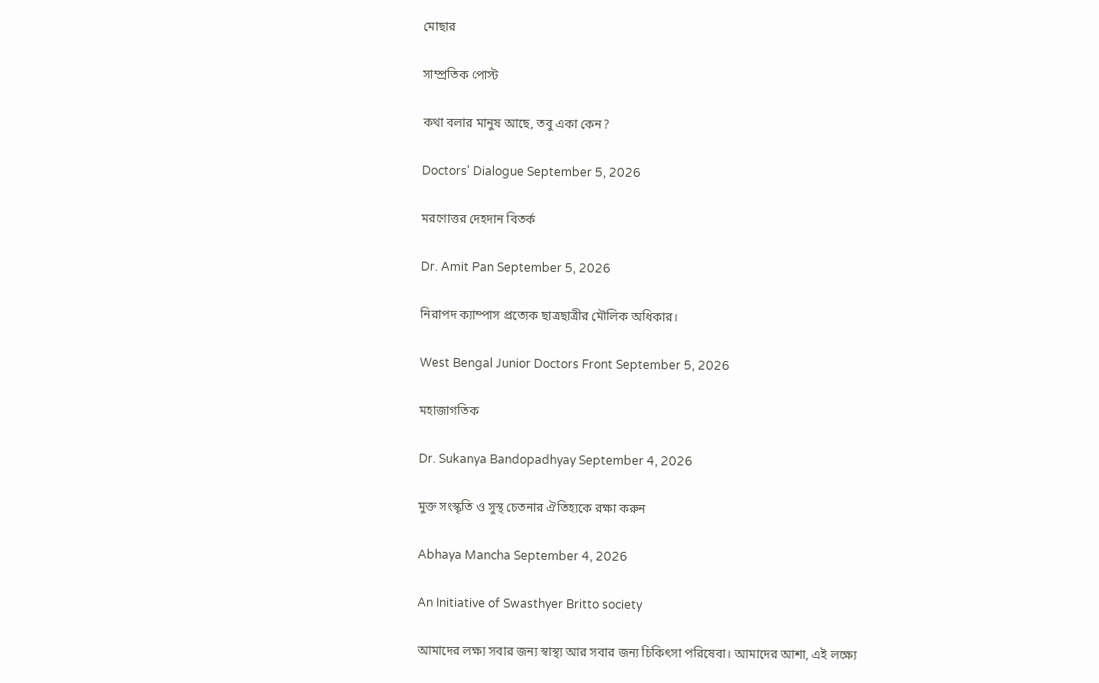মোছার

সাম্প্রতিক পোস্ট

কথা বলার মানুষ আছে, তবু একা কেন?

Doctors' Dialogue September 5, 2026

মরণোত্তর দেহদান বিতর্ক

Dr. Amit Pan September 5, 2026

নিরাপদ ক্যাম্পাস প্রত্যেক ছাত্রছাত্রীর মৌলিক অধিকার।

West Bengal Junior Doctors Front September 5, 2026

মহাজাগতিক

Dr. Sukanya Bandopadhyay September 4, 2026

মুক্ত সংস্কৃতি ও সুস্থ চেতনার ঐতিহ্যকে রক্ষা করুন

Abhaya Mancha September 4, 2026

An Initiative of Swasthyer Britto society

আমাদের লক্ষ্য সবার জন্য স্বাস্থ্য আর সবার জন্য চিকিৎসা পরিষেবা। আমাদের আশা, এই লক্ষ্যে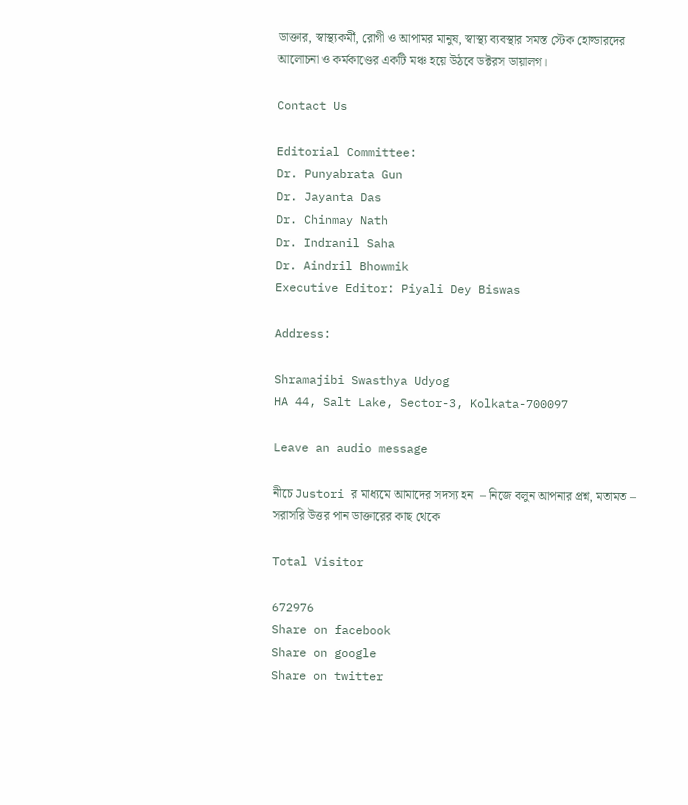ডাক্তার, স্বাস্থ্যকর্মী, রোগী ও আপামর মানুষ, স্বাস্থ্য ব্যবস্থার সমস্ত স্টেক হোল্ডারদের আলোচনা ও কর্মকাণ্ডের একটি মঞ্চ হয়ে উঠবে ডক্টরস ডায়ালগ।

Contact Us

Editorial Committee:
Dr. Punyabrata Gun
Dr. Jayanta Das
Dr. Chinmay Nath
Dr. Indranil Saha
Dr. Aindril Bhowmik
Executive Editor: Piyali Dey Biswas

Address:

Shramajibi Swasthya Udyog
HA 44, Salt Lake, Sector-3, Kolkata-700097

Leave an audio message

নীচে Justori র মাধ্যমে আমাদের সদস্য হন  – নিজে বলুন আপনার প্রশ্ন, মতামত – সরাসরি উত্তর পান ডাক্তারের কাছ থেকে

Total Visitor

672976
Share on facebook
Share on google
Share on twitter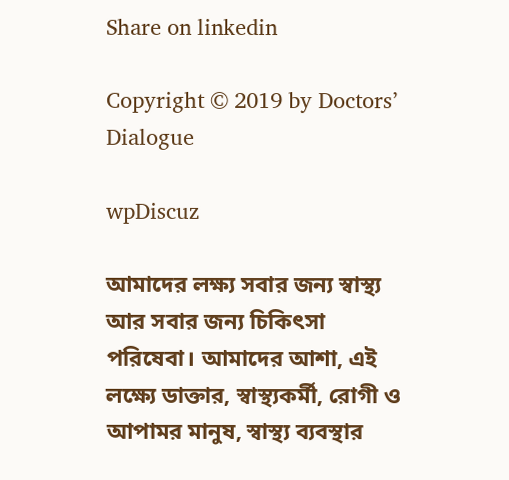Share on linkedin

Copyright © 2019 by Doctors’ Dialogue

wpDiscuz

আমাদের লক্ষ্য সবার জন্য স্বাস্থ্য আর সবার জন্য চিকিৎসা পরিষেবা। আমাদের আশা, এই লক্ষ্যে ডাক্তার, স্বাস্থ্যকর্মী, রোগী ও আপামর মানুষ, স্বাস্থ্য ব্যবস্থার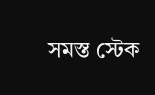সমস্ত স্টেক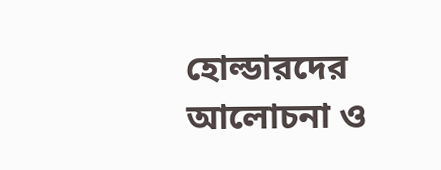হোল্ডারদের আলোচনা ও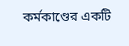কর্মকাণ্ডের একটি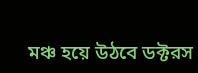মঞ্চ হয়ে উঠবে ডক্টরস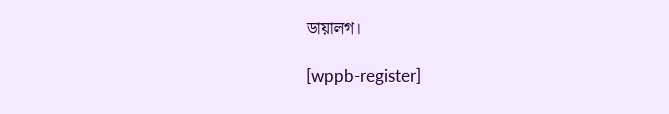ডায়ালগ।

[wppb-register]